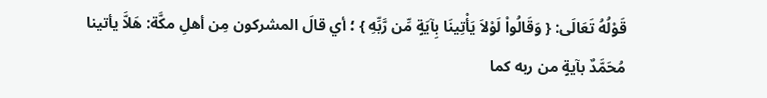قَوْلُهُ تَعَالَى: { وَقَالُواْ لَوْلاَ يَأْتِينَا بِآيَةٍ مِّن رَّبِّهِ } ؛ أي قالَ المشركون مِن أهلِ مكَّة: هَلاَّ يأتينا مُحَمَّدٌ بآيةٍ من ربه كما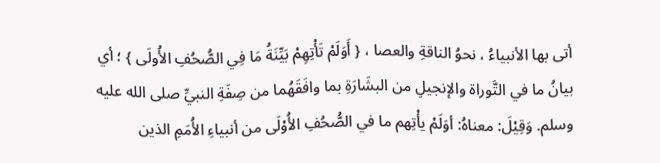أتى بها الأنبياءُ ، نحوُ الناقةِ والعصا ، { أَوَلَمْ تَأْتِهِمْ بَيِّنَةُ مَا فِي الصُّحُفِ الأُولَى } ؛ أي بيانُ ما في التَّوراة والإنجيلِ من البشَارَةِ بما وافَقَهُما من صِفَةِ النبيِّ صلى الله عليه وسلم. وَقِيْلَ: معناهُ: أوَلَمْ يأْتِهم ما في الصُّحُفِ الأُوْلَى من أنبياءِ الأُمَمِ الذين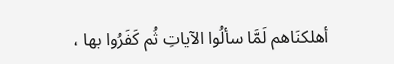أهلكنَاهم لَمَّا سألُوا الآياتِ ثُم كَفَرُوا بها ،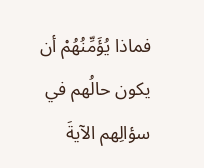فماذا يُؤَمِّنُهُمْ أن يكون حالُهم في سؤالِهم الآيةَ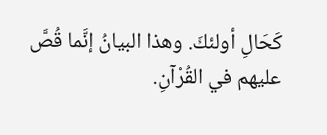كَحَالِ أولئكَ. وهذا البيانُ إنَّما قُصَّ عليهم في القُرْآنِ.